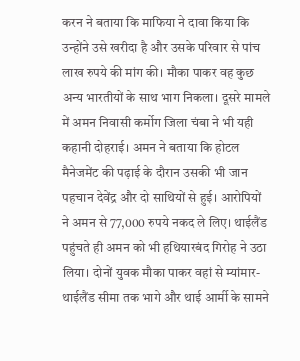करन ने बताया कि माफिया ने दावा किया कि उन्होंने उसे खरीदा है और उसके परिवार से पांच लाख रुपये की मांग की। मौका पाकर वह कुछ अन्य भारतीयों के साथ भाग निकला। दूसरे मामले में अमन निवासी कर्मोग जिला चंबा ने भी यही कहानी दोहराई। अमन ने बताया कि होटल मैनेजमेंट की पढ़ाई के दौरान उसकी भी जान पहचान देवेंद्र और दो साथियों से हुई। आरोपियों ने अमन से 77,000 रुपये नकद ले लिए। थाईलैंड पहुंचते ही अमन को भी हथियारबंद गिरोह ने उठा लिया। दोनों युवक मौका पाकर वहां से म्यांमार-थाईलैंड सीमा तक भागे और थाई आर्मी के सामने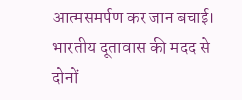आत्मसमर्पण कर जान बचाई। भारतीय दूतावास की मदद से दोनों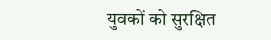युवकों को सुरक्षित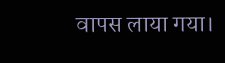वापस लाया गया।